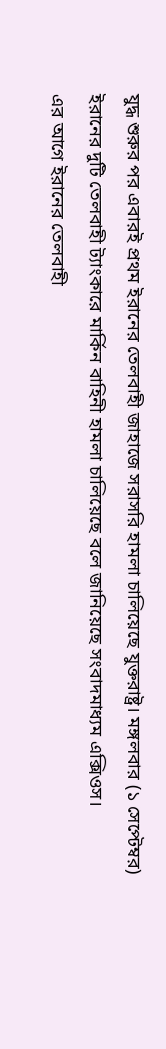যুদ্ধ শুরুর পর এবারই প্রথম ইরানের তেলবাহী জাহাজে সরাসরি হামলা চালিয়েছে যুক্তরাষ্ট্র। মঙ্গলবার (১ সেপ্টেম্বর) ইরানের দুটি তেলবাহী ট্যাংকারে মার্কিন বাহিনী হামলা চালিয়েছে বলে জানিয়েছে সংবাদমাধ্যম এক্সিওস।
এর আগে ইরানের তেলবাহী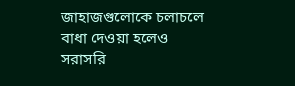জাহাজগুলোকে চলাচলে বাধা দেওয়া হলেও সরাসরি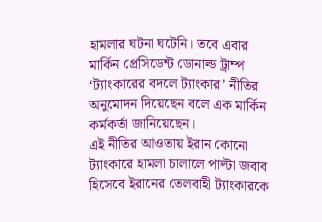হামলার ঘটনা ঘটেনি। তবে এবার মার্কিন প্রেসিডেন্ট ডোনাল্ড ট্রাম্প ‘ট্যাংকারের বদলে ট্যাংকার’ নীতির অনুমোদন দিয়েছেন বলে এক মার্কিন কর্মকর্তা জানিয়েছেন।
এই নীতির আওতায় ইরান কোনো ট্যাংকারে হামলা চালালে পাল্টা জবাব হিসেবে ইরানের তেলবাহী ট্যাংকারকে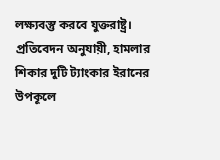লক্ষ্যবস্তু করবে যুক্তরাষ্ট্র।
প্রতিবেদন অনুযায়ী, হামলার শিকার দুটি ট্যাংকার ইরানের উপকূলে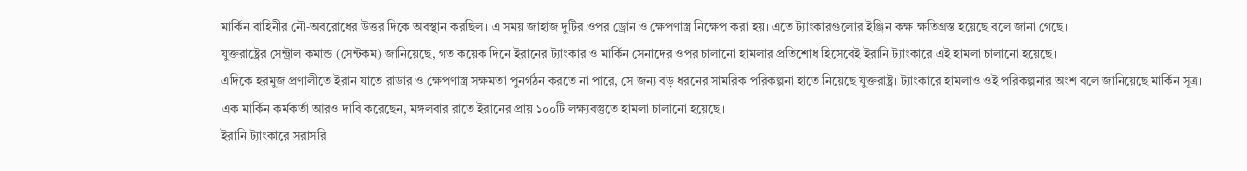মার্কিন বাহিনীর নৌ-অবরোধের উত্তর দিকে অবস্থান করছিল। এ সময় জাহাজ দুটির ওপর ড্রোন ও ক্ষেপণাস্ত্র নিক্ষেপ করা হয়। এতে ট্যাংকারগুলোর ইঞ্জিন কক্ষ ক্ষতিগ্রস্ত হয়েছে বলে জানা গেছে।
যুক্তরাষ্ট্রের সেন্ট্রাল কমান্ড (সেন্টকম) জানিয়েছে, গত কয়েক দিনে ইরানের ট্যাংকার ও মার্কিন সেনাদের ওপর চালানো হামলার প্রতিশোধ হিসেবেই ইরানি ট্যাংকারে এই হামলা চালানো হয়েছে।
এদিকে হরমুজ প্রণালীতে ইরান যাতে রাডার ও ক্ষেপণাস্ত্র সক্ষমতা পুনর্গঠন করতে না পারে, সে জন্য বড় ধরনের সামরিক পরিকল্পনা হাতে নিয়েছে যুক্তরাষ্ট্র। ট্যাংকারে হামলাও ওই পরিকল্পনার অংশ বলে জানিয়েছে মার্কিন সূত্র।
এক মার্কিন কর্মকর্তা আরও দাবি করেছেন, মঙ্গলবার রাতে ইরানের প্রায় ১০০টি লক্ষ্যবস্তুতে হামলা চালানো হয়েছে।
ইরানি ট্যাংকারে সরাসরি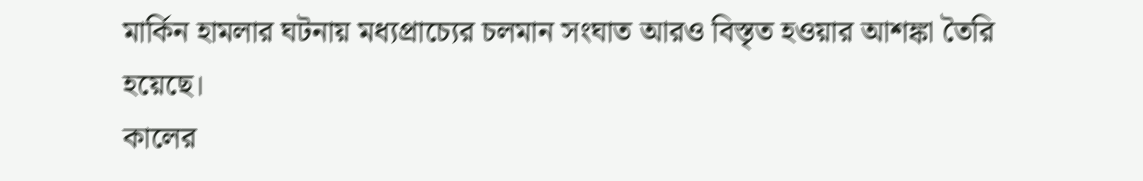মার্কিন হামলার ঘটনায় মধ্যপ্রাচ্যের চলমান সংঘাত আরও বিস্তৃত হওয়ার আশঙ্কা তৈরি হয়েছে।
কালের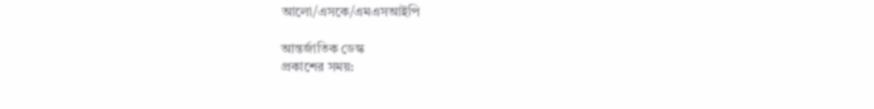আলো/এসকে/এমএসআইপি

আন্তর্জাতিক ডেস্ক
প্রকাশের সময়: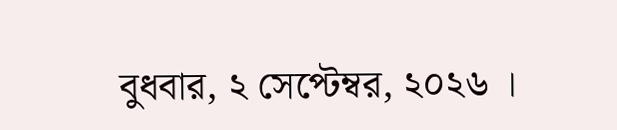বুধবার, ২ সেপ্টেম্বর, ২০২৬ ।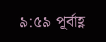৯:৫৯ পূর্বাহ্ণ